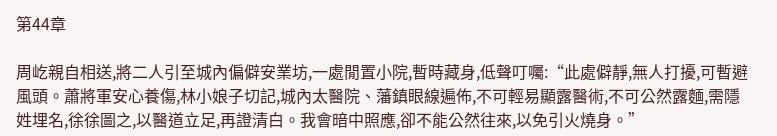第44章

周屹親自相送,將二人引至城內偏僻安業坊,一處閒置小院,暫時藏身,低聲叮囑:“此處僻靜,無人打擾,可暫避風頭。蕭將軍安心養傷,林小娘子切記,城內太醫院、藩鎮眼線遍佈,不可輕易顯露醫術,不可公然露麵,需隱姓埋名,徐徐圖之,以醫道立足,再證清白。我會暗中照應,卻不能公然往來,以免引火燒身。”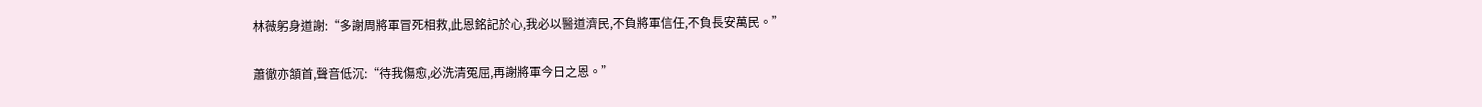林薇躬身道謝:“多謝周將軍冒死相救,此恩銘記於心,我必以醫道濟民,不負將軍信任,不負長安萬民。”

蕭徹亦頷首,聲音低沉:“待我傷愈,必洗清冤屈,再謝將軍今日之恩。”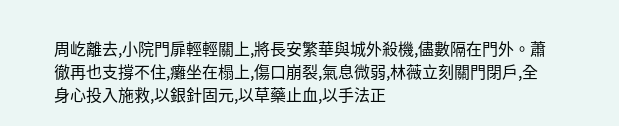周屹離去,小院門扉輕輕關上,將長安繁華與城外殺機,儘數隔在門外。蕭徹再也支撐不住,癱坐在榻上,傷口崩裂,氣息微弱,林薇立刻關門閉戶,全身心投入施救,以銀針固元,以草藥止血,以手法正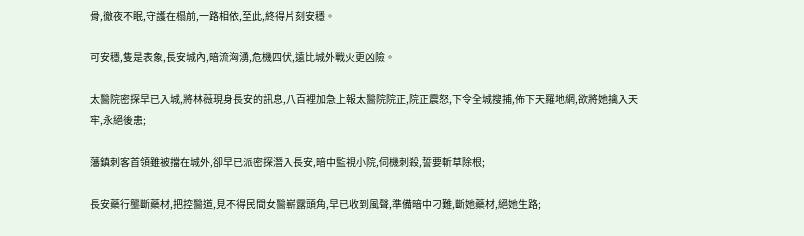骨,徹夜不眠,守護在榻前,一路相依,至此,終得片刻安穩。

可安穩,隻是表象,長安城內,暗流洶湧,危機四伏,遠比城外戰火更凶險。

太醫院密探早已入城,將林薇現身長安的訊息,八百裡加急上報太醫院院正,院正震怒,下令全城搜捕,佈下天羅地網,欲將她擒入天牢,永絕後患;

藩鎮刺客首領雖被擋在城外,卻早已派密探潛入長安,暗中監視小院,伺機刺殺,誓要斬草除根;

長安藥行壟斷藥材,把控醫道,見不得民間女醫嶄露頭角,早已收到風聲,準備暗中刁難,斷她藥材,絕她生路;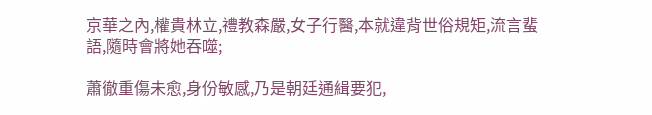京華之內,權貴林立,禮教森嚴,女子行醫,本就違背世俗規矩,流言蜚語,隨時會將她吞噬;

蕭徹重傷未愈,身份敏感,乃是朝廷通緝要犯,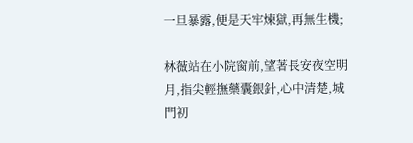一旦暴露,便是天牢煉獄,再無生機;

林薇站在小院窗前,望著長安夜空明月,指尖輕撫藥囊銀針,心中清楚,城門初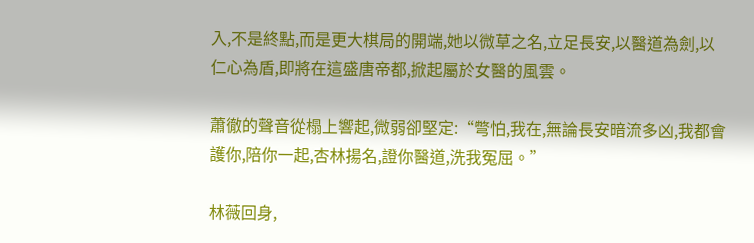入,不是終點,而是更大棋局的開端,她以微草之名,立足長安,以醫道為劍,以仁心為盾,即將在這盛唐帝都,掀起屬於女醫的風雲。

蕭徹的聲音從榻上響起,微弱卻堅定:“彆怕,我在,無論長安暗流多凶,我都會護你,陪你一起,杏林揚名,證你醫道,洗我冤屈。”

林薇回身,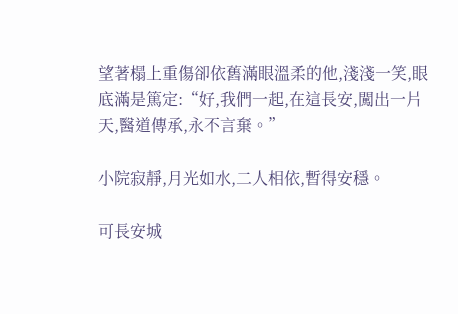望著榻上重傷卻依舊滿眼溫柔的他,淺淺一笑,眼底滿是篤定:“好,我們一起,在這長安,闖出一片天,醫道傳承,永不言棄。”

小院寂靜,月光如水,二人相依,暫得安穩。

可長安城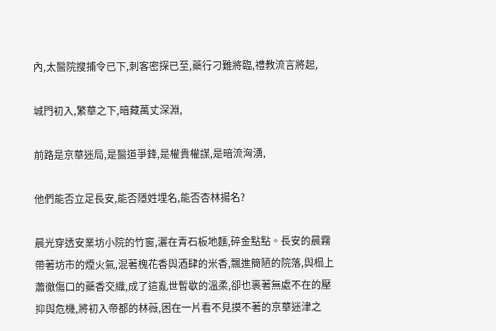內,太醫院搜捕令已下,刺客密探已至,藥行刁難將臨,禮教流言將起,

城門初入,繁華之下,暗藏萬丈深淵,

前路是京華迷局,是醫道爭鋒,是權貴權謀,是暗流洶湧,

他們能否立足長安,能否隱姓埋名,能否杏林揚名?

晨光穿透安業坊小院的竹窗,灑在青石板地麵,碎金點點。長安的晨霧帶著坊市的煙火氣,混著槐花香與酒肆的米香,飄進簡陋的院落,與榻上蕭徹傷口的藥香交織,成了這亂世暫歇的溫柔,卻也裹著無處不在的壓抑與危機,將初入帝都的林薇,困在一片看不見摸不著的京華迷津之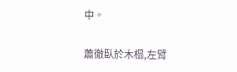中。

蕭徹臥於木榻,左臂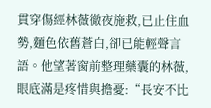貫穿傷經林薇徹夜施救,已止住血勢,麵色依舊蒼白,卻已能輕聲言語。他望著窗前整理藥囊的林薇,眼底滿是疼惜與擔憂:“長安不比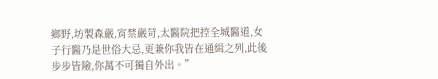鄉野,坊製森嚴,宵禁嚴苛,太醫院把控全城醫道,女子行醫乃是世俗大忌,更兼你我皆在通緝之列,此後步步皆險,你萬不可獨自外出。”